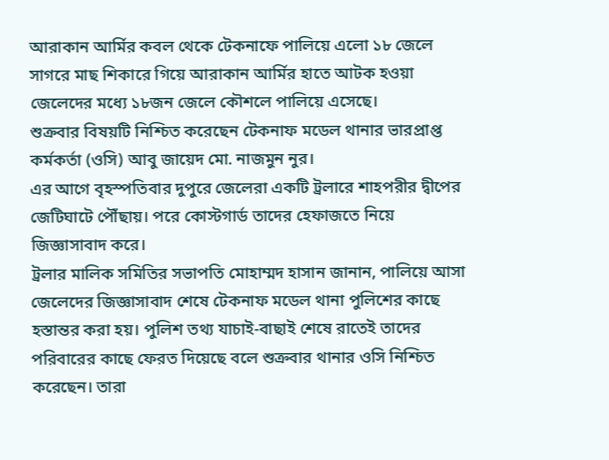আরাকান আর্মির কবল থেকে টেকনাফে পালিয়ে এলো ১৮ জেলে
সাগরে মাছ শিকারে গিয়ে আরাকান আর্মির হাতে আটক হওয়া জেলেদের মধ্যে ১৮জন জেলে কৌশলে পালিয়ে এসেছে।
শুক্রবার বিষয়টি নিশ্চিত করেছেন টেকনাফ মডেল থানার ভারপ্রাপ্ত কর্মকর্তা (ওসি) আবু জায়েদ মো. নাজমুন নুর।
এর আগে বৃহস্পতিবার দুপুরে জেলেরা একটি ট্রলারে শাহপরীর দ্বীপের জেটিঘাটে পৌঁছায়। পরে কোস্টগার্ড তাদের হেফাজতে নিয়ে জিজ্ঞাসাবাদ করে।
ট্রলার মালিক সমিতির সভাপতি মোহাম্মদ হাসান জানান, পালিয়ে আসা জেলেদের জিজ্ঞাসাবাদ শেষে টেকনাফ মডেল থানা পুলিশের কাছে হস্তান্তর করা হয়। পুলিশ তথ্য যাচাই-বাছাই শেষে রাতেই তাদের পরিবারের কাছে ফেরত দিয়েছে বলে শুক্রবার থানার ওসি নিশ্চিত করেছেন। তারা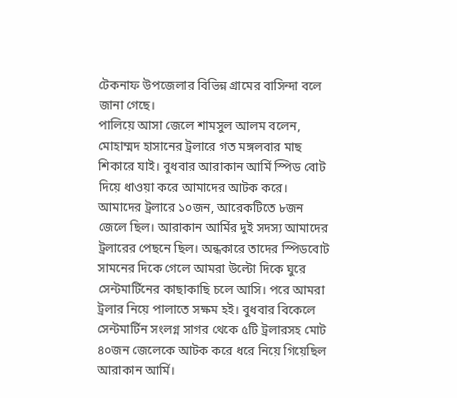টেকনাফ উপজেলার বিভিন্ন গ্রামের বাসিন্দা বলে জানা গেছে।
পালিয়ে আসা জেলে শামসুল আলম বলেন, মোহাম্মদ হাসানের ট্রলারে গত মঙ্গলবার মাছ শিকারে যাই। বুধবার আরাকান আর্মি স্পিড বোট দিয়ে ধাওয়া করে আমাদের আটক করে। আমাদের ট্রলারে ১০জন, আরেকটিতে ৮জন জেলে ছিল। আরাকান আর্মির দুই সদস্য আমাদের ট্রলারের পেছনে ছিল। অন্ধকারে তাদের স্পিডবোট সামনের দিকে গেলে আমরা উল্টো দিকে ঘুরে সেন্টমার্টিনের কাছাকাছি চলে আসি। পরে আমরা ট্রলার নিয়ে পালাতে সক্ষম হই। বুধবার বিকেলে সেন্টমার্টিন সংলগ্ন সাগর থেকে ৫টি ট্রলারসহ মোট ৪০জন জেলেকে আটক করে ধরে নিয়ে গিয়েছিল আরাকান আর্মি।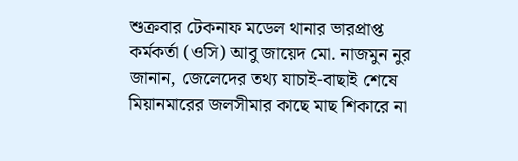শুক্রবার টেকনাফ মডেল থানার ভারপ্রাপ্ত কর্মকর্তা (ওসি) আবু জায়েদ মো. নাজমুন নুর জানান, জেলেদের তথ্য যাচাই-বাছাই শেষে মিয়ানমারের জলসীমার কাছে মাছ শিকারে না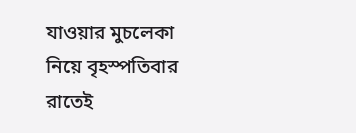যাওয়ার মুচলেকা নিয়ে বৃহস্পতিবার রাতেই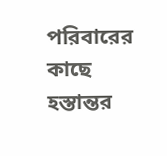পরিবারের কাছে হস্তান্তর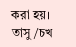করা হয়।
তাসু/চখ